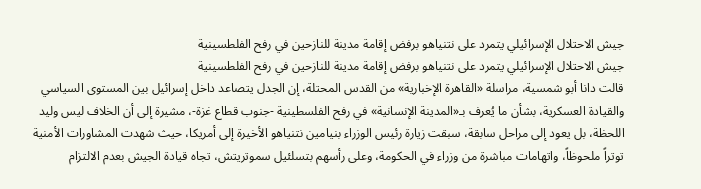جيش الاحتلال الإسرائيلي يتمرد على نتنياهو برفض إقامة مدينة للنازحين في رفح الفلطسينية
جيش الاحتلال الإسرائيلي يتمرد على نتنياهو برفض إقامة مدينة للنازحين في رفح الفلطسينية
قالت دانا أبو شمسية، مراسلة «القاهرة الإخبارية» من القدس المحتلة، إن الجدل يتصاعد داخل إسرائيل بين المستوى السياسي والقيادة العسكرية، بشأن ما يُعرف بـ«المدينة الإنسانية» في رفح الفلسطينية -جنوب قطاع غزة-، مشيرة إلى أن الخلاف ليس وليد اللحظة، بل يعود إلى مراحل سابقة، سبقت زيارة رئيس الوزراء بنيامين نتنياهو الأخيرة إلى أمريكا، حيث شهدت المشاورات الأمنية توتراً ملحوظاً، واتهامات مباشرة من وزراء في الحكومة، وعلى رأسهم بتسلئيل سموتريتش، تجاه قيادة الجيش بعدم الالتزام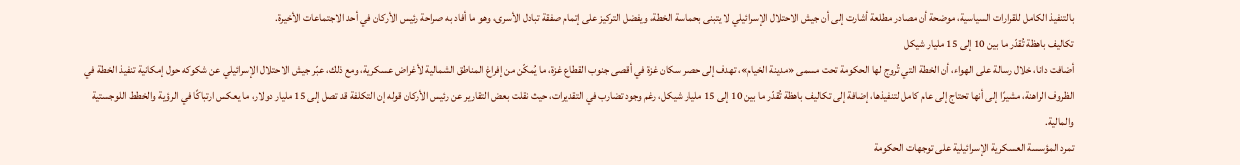بالتنفيذ الكامل للقرارات السياسية، موضحة أن مصادر مطلعة أشارت إلى أن جيش الاحتلال الإسرائيلي لا يتبنى بحماسة الخطة، ويفضل التركيز على إتمام صفقة تبادل الأسرى، وهو ما أفاد به صراحة رئيس الأركان في أحد الاجتماعات الأخيرة.
تكاليف باهظة تُقدّر ما بين 10 إلى 15 مليار شيكل
أضافت دانا، خلال رسالة على الهواء، أن الخطة التي تُروج لها الحكومة تحت مسمى «مدينة الخيام»، تهدف إلى حصر سكان غزة في أقصى جنوب القطاع غزة، ما يُمكّن من إفراغ المناطق الشمالية لأغراض عسكرية، ومع ذلك، عبّر جيش الاحتلال الإسرائيلي عن شكوكه حول إمكانية تنفيذ الخطة في الظروف الراهنة، مشيرًا إلى أنها تحتاج إلى عام كامل لتنفيذها، إضافة إلى تكاليف باهظة تُقدّر ما بين 10 إلى 15 مليار شيكل، رغم وجود تضارب في التقديرات، حيث نقلت بعض التقارير عن رئيس الأركان قوله إن التكلفة قد تصل إلى 15 مليار دولار، ما يعكس ارتباكًا في الرؤية والخطط اللوجستية والمالية.
تمرد المؤسسة العسكرية الإسرائيلية على توجهات الحكومة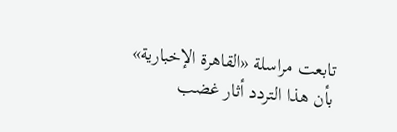تابعت مراسلة «القاهرة الإخبارية» بأن هذا التردد أثار غضب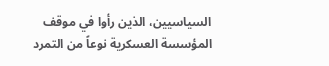السياسيين، الذين رأوا في موقف المؤسسة العسكرية نوعاً من التمرد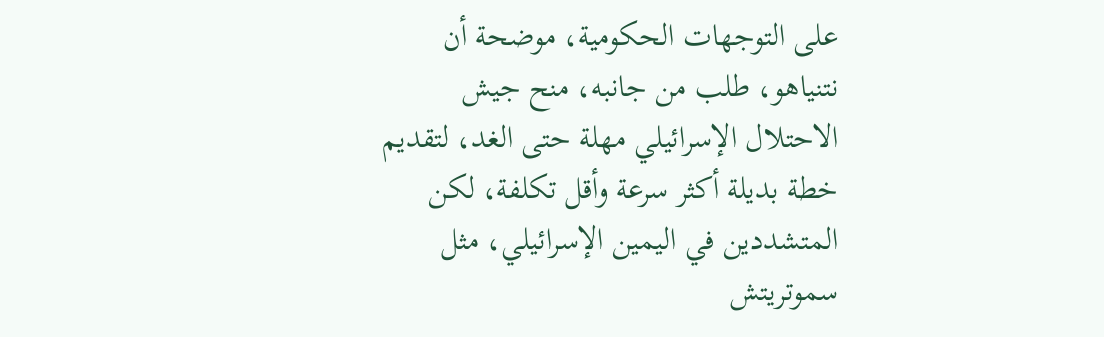على التوجهات الحكومية، موضحة أن نتنياهو، طلب من جانبه، منح جيش الاحتلال الإسرائيلي مهلة حتى الغد، لتقديم خطة بديلة أكثر سرعة وأقل تكلفة، لكن المتشددين في اليمين الإسرائيلي، مثل سموتريتش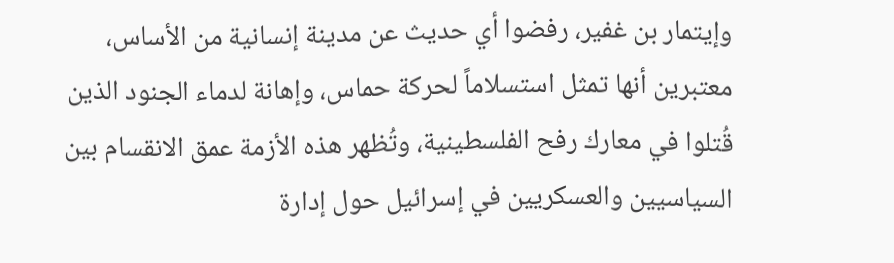وإيتمار بن غفير، رفضوا أي حديث عن مدينة إنسانية من الأساس، معتبرين أنها تمثل استسلاماً لحركة حماس، وإهانة لدماء الجنود الذين قُتلوا في معارك رفح الفلسطينية، وتُظهر هذه الأزمة عمق الانقسام بين السياسيين والعسكريين في إسرائيل حول إدارة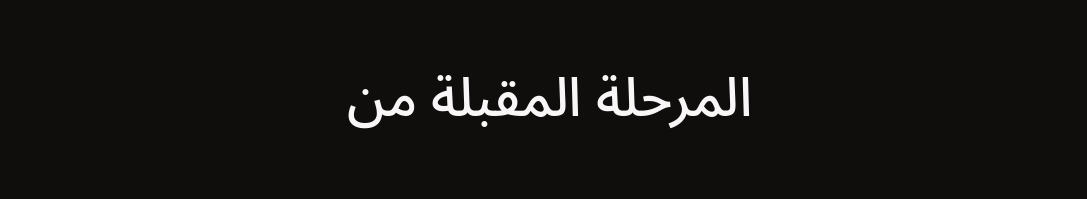المرحلة المقبلة من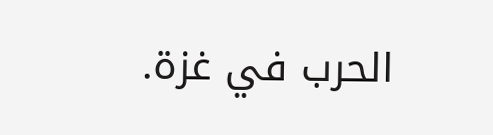الحرب في غزة.